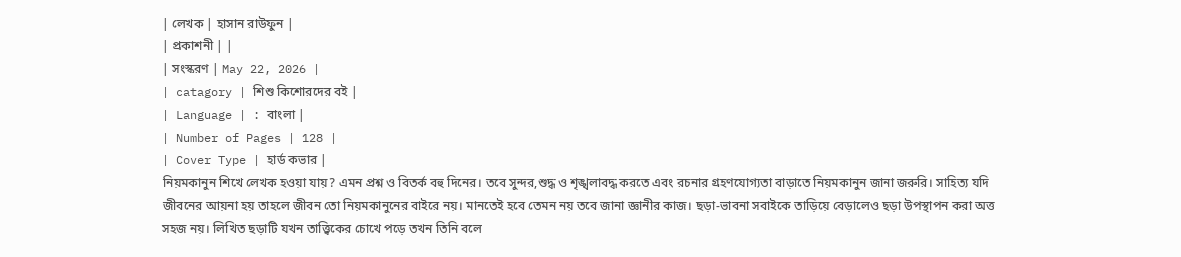| লেখক | হাসান রাউফুন |
| প্রকাশনী | |
| সংস্করণ | May 22, 2026 |
| catagory | শিশু কিশোরদের বই |
| Language | : বাংলা |
| Number of Pages | 128 |
| Cover Type | হার্ড কভার |
নিয়মকানুন শিখে লেখক হওয়া যায়? এমন প্রশ্ন ও বিতর্ক বহু দিনের। তবে সুন্দর,শুদ্ধ ও শৃঙ্খলাবদ্ধ করতে এবং রচনার গ্রহণযোগ্যতা বাড়াতে নিয়মকানুন জানা জরুরি। সাহিত্য যদি জীবনের আয়না হয় তাহলে জীবন তো নিয়মকানুনের বাইরে নয়। মানতেই হবে তেমন নয় তবে জানা জ্ঞানীর কাজ। ছড়া-ভাবনা সবাইকে তাড়িয়ে বেড়ালেও ছড়া উপস্থাপন করা অত্ত সহজ নয়। লিখিত ছড়াটি যখন তাত্ত্বিকের চোখে পড়ে তখন তিনি বলে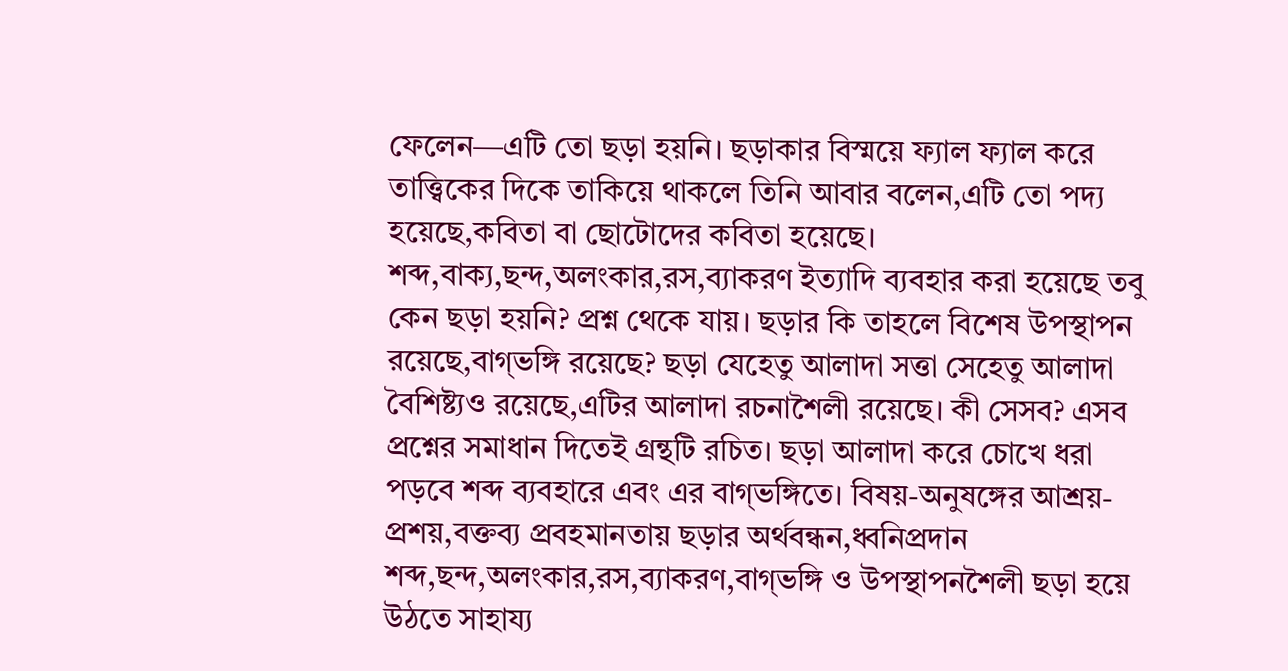ফেলেন―এটি তো ছড়া হয়নি। ছড়াকার বিস্ময়ে ফ্যাল ফ্যাল করে তাত্ত্বিকের দিকে তাকিয়ে থাকলে তিনি আবার বলেন,এটি তো পদ্য হয়েছে,কবিতা বা ছোটোদের কবিতা হয়েছে। শব্দ,বাক্য,ছন্দ,অলংকার,রস,ব্যাকরণ ইত্যাদি ব্যবহার করা হয়েছে তবু কেন ছড়া হয়নি? প্রশ্ন থেকে যায়। ছড়ার কি তাহলে বিশেষ উপস্থাপন রয়েছে,বাগ্ভঙ্গি রয়েছে? ছড়া যেহেতু আলাদা সত্তা সেহেতু আলাদা বৈশিষ্ট্যও রয়েছে,এটির আলাদা রচনাশৈলী রয়েছে। কী সেসব? এসব প্রশ্নের সমাধান দিতেই গ্রন্থটি রচিত। ছড়া আলাদা করে চোখে ধরা পড়বে শব্দ ব্যবহারে এবং এর বাগ্ভঙ্গিতে। বিষয়-অনুষঙ্গের আশ্রয়-প্রশয়,বক্তব্য প্রবহমানতায় ছড়ার অর্থবন্ধন,ধ্বনিপ্রদান শব্দ,ছন্দ,অলংকার,রস,ব্যাকরণ,বাগ্ভঙ্গি ও উপস্থাপনশৈলী ছড়া হয়ে উঠতে সাহায্য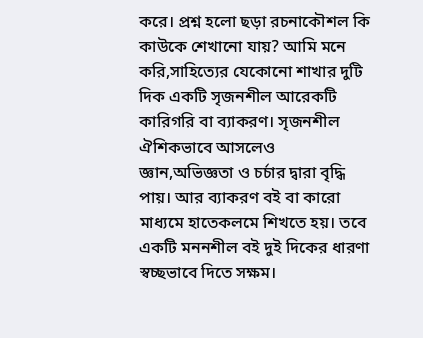করে। প্রশ্ন হলো ছড়া রচনাকৌশল কি কাউকে শেখানো যায়? আমি মনে করি,সাহিত্যের যেকোনো শাখার দুটি দিক একটি সৃজনশীল আরেকটি কারিগরি বা ব্যাকরণ। সৃজনশীল ঐশিকভাবে আসলেও জ্ঞান,অভিজ্ঞতা ও চর্চার দ্বারা বৃদ্ধি পায়। আর ব্যাকরণ বই বা কারো মাধ্যমে হাতেকলমে শিখতে হয়। তবে একটি মননশীল বই দুই দিকের ধারণা স্বচ্ছভাবে দিতে সক্ষম।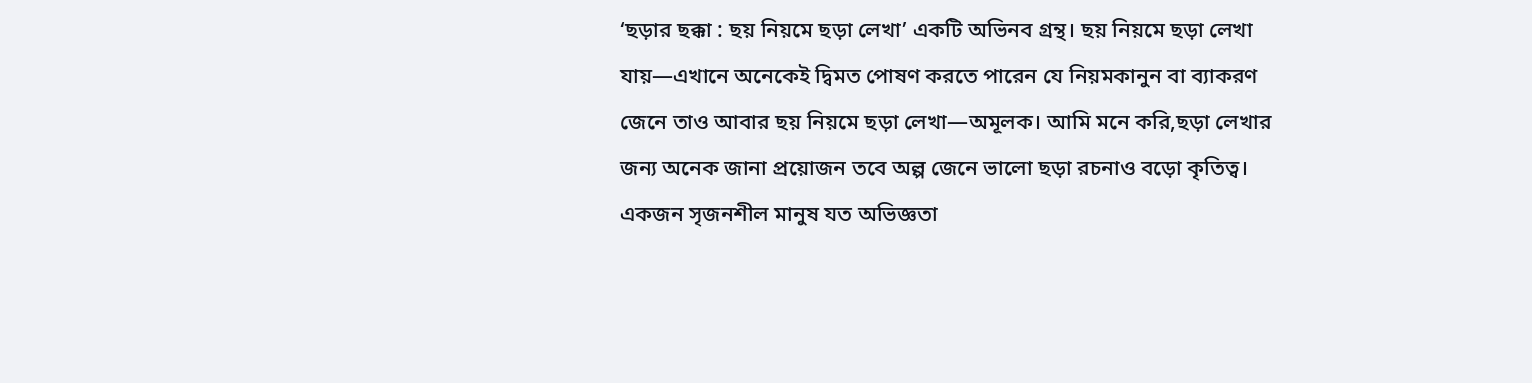‘ছড়ার ছক্কা : ছয় নিয়মে ছড়া লেখা’ একটি অভিনব গ্রন্থ। ছয় নিয়মে ছড়া লেখা যায়―এখানে অনেকেই দ্বিমত পোষণ করতে পারেন যে নিয়মকানুন বা ব্যাকরণ জেনে তাও আবার ছয় নিয়মে ছড়া লেখা―অমূলক। আমি মনে করি,ছড়া লেখার জন্য অনেক জানা প্রয়োজন তবে অল্প জেনে ভালো ছড়া রচনাও বড়ো কৃতিত্ব। একজন সৃজনশীল মানুষ যত অভিজ্ঞতা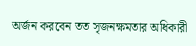অর্জন করবেন তত সৃজনক্ষমতার অধিকারী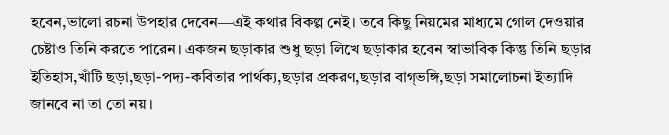হবেন,ভালো রচনা উপহার দেবেন―এই কথার বিকল্প নেই। তবে কিছু নিয়মের মাধ্যমে গোল দেওয়ার চেষ্টাও তিনি করতে পারেন। একজন ছড়াকার শুধু ছড়া লিখে ছড়াকার হবেন স্বাভাবিক কিন্তু তিনি ছড়ার ইতিহাস,খাঁটি ছড়া,ছড়া-পদ্য-কবিতার পার্থক্য,ছড়ার প্রকরণ,ছড়ার বাগ্ভঙ্গি,ছড়া সমালোচনা ইত্যাদি জানবে না তা তো নয়।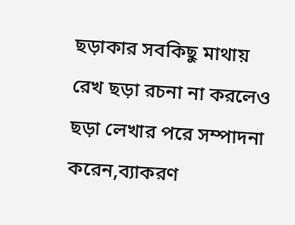ছড়াকার সবকিছু মাথায় রেখ ছড়া রচনা না করলেও ছড়া লেখার পরে সম্পাদনা করেন,ব্যাকরণ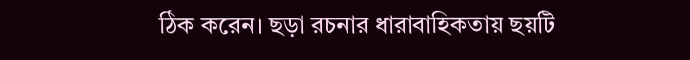ঠিক করেন। ছড়া রচনার ধারাবাহিকতায় ছয়টি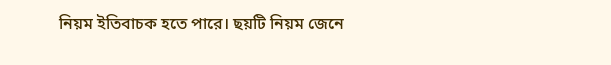নিয়ম ইতিবাচক হতে পারে। ছয়টি নিয়ম জেনে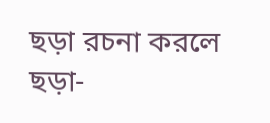ছড়া রচনা করলে ছড়া-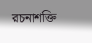রচনাশক্তি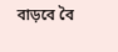বাড়বে বৈ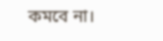কমবে না।